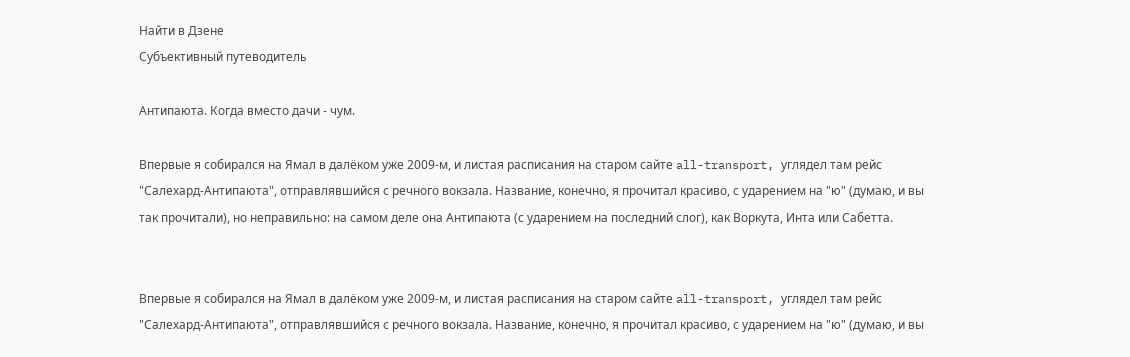Найти в Дзене
Субъективный путеводитель

Антипаюта. Когда вместо дачи - чум.

Впервые я собирался на Ямал в далёком уже 2009-м, и листая расписания на старом сайте all-transport, углядел там рейс "Салехард-Антипаюта", отправлявшийся с речного вокзала. Название, конечно, я прочитал красиво, с ударением на "ю" (думаю, и вы так прочитали), но неправильно: на самом деле она Антипаюта (с ударением на последний слог), как Воркута, Инта или Сабетта.


Впервые я собирался на Ямал в далёком уже 2009-м, и листая расписания на старом сайте all-transport, углядел там рейс "Салехард-Антипаюта", отправлявшийся с речного вокзала. Название, конечно, я прочитал красиво, с ударением на "ю" (думаю, и вы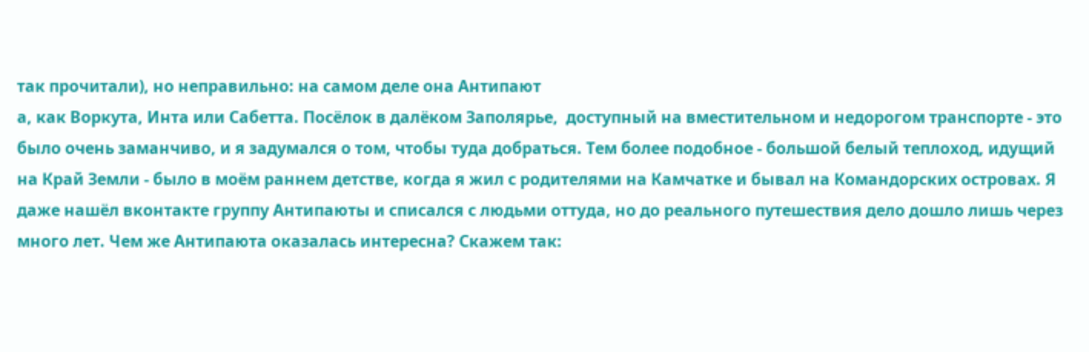так прочитали), но неправильно: на самом деле она Антипают
а, как Воркута, Инта или Сабетта. Посёлок в далёком Заполярье,  доступный на вместительном и недорогом транспорте - это было очень заманчиво, и я задумался о том, чтобы туда добраться. Тем более подобное - большой белый теплоход, идущий на Край Земли - было в моём раннем детстве, когда я жил с родителями на Камчатке и бывал на Командорских островах. Я даже нашёл вконтакте группу Антипаюты и списался с людьми оттуда, но до реального путешествия дело дошло лишь через много лет. Чем же Антипаюта оказалась интересна? Скажем так: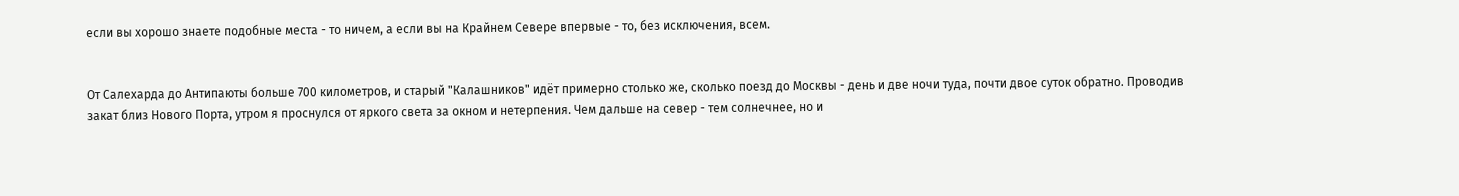если вы хорошо знаете подобные места - то ничем, а если вы на Крайнем Севере впервые - то, без исключения, всем.


От Салехарда до Антипаюты больше 700 километров, и старый "Калашников" идёт примерно столько же, сколько поезд до Москвы - день и две ночи туда, почти двое суток обратно. Проводив закат близ Нового Порта, утром я проснулся от яркого света за окном и нетерпения. Чем дальше на север - тем солнечнее, но и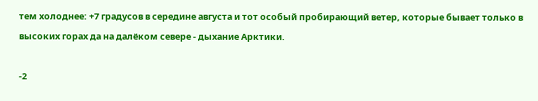тем холоднее: +7 градусов в середине августа и тот особый пробирающий ветер, которые бывает только в высоких горах да на далёком севере - дыхание Арктики.

-2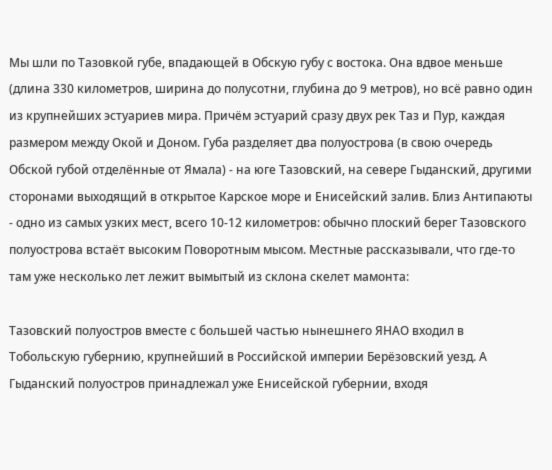Мы шли по Тазовкой губе, впадающей в Обскую губу с востока. Она вдвое меньше (длина 330 километров, ширина до полусотни, глубина до 9 метров), но всё равно один из крупнейших эстуариев мира. Причём эстуарий сразу двух рек Таз и Пур, каждая размером между Окой и Доном. Губа разделяет два полуострова (в свою очередь Обской губой отделённые от Ямала) - на юге Тазовский, на севере Гыданский, другими сторонами выходящий в открытое Карское море и Енисейский залив. Близ Антипаюты - одно из самых узких мест, всего 10-12 километров: обычно плоский берег Тазовского полуострова встаёт высоким Поворотным мысом. Местные рассказывали, что где-то там уже несколько лет лежит вымытый из склона скелет мамонта:

Тазовский полуостров вместе с большей частью нынешнего ЯНАО входил в Тобольскую губернию, крупнейший в Российской империи Берёзовский уезд. А Гыданский полуостров принадлежал уже Енисейской губернии, входя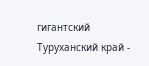гигантский Туруханский край -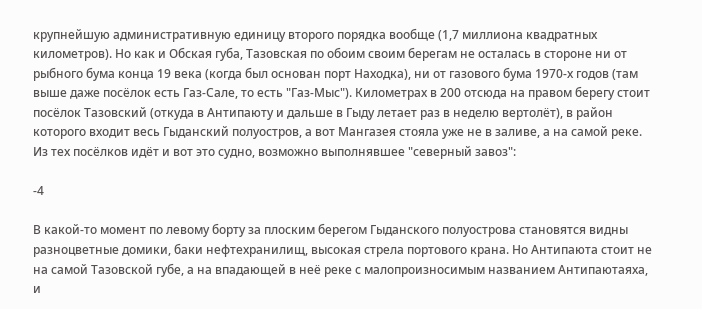крупнейшую административную единицу второго порядка вообще (1,7 миллиона квадратных километров). Но как и Обская губа, Тазовская по обоим своим берегам не осталась в стороне ни от рыбного бума конца 19 века (когда был основан порт Находка), ни от газового бума 1970-х годов (там выше даже посёлок есть Газ-Сале, то есть "Газ-Мыс"). Километрах в 200 отсюда на правом берегу стоит посёлок Тазовский (откуда в Антипаюту и дальше в Гыду летает раз в неделю вертолёт), в район которого входит весь Гыданский полуостров, а вот Мангазея стояла уже не в заливе, а на самой реке. Из тех посёлков идёт и вот это судно, возможно выполнявшее "северный завоз":

-4

В какой-то момент по левому борту за плоским берегом Гыданского полуострова становятся видны разноцветные домики, баки нефтехранилищ, высокая стрела портового крана. Но Антипаюта стоит не на самой Тазовской губе, а на впадающей в неё реке с малопроизносимым названием Антипаютаяха, и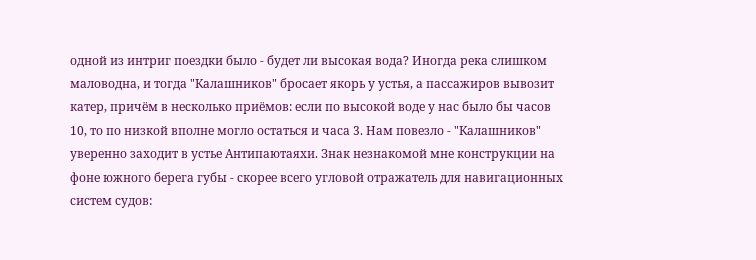одной из интриг поездки было - будет ли высокая вода? Иногда река слишком маловодна, и тогда "Калашников" бросает якорь у устья, а пассажиров вывозит катер, причём в несколько приёмов: если по высокой воде у нас было бы часов 10, то по низкой вполне могло остаться и часа 3. Нам повезло - "Калашников" уверенно заходит в устье Антипаютаяхи. Знак незнакомой мне конструкции на фоне южного берега губы - скорее всего угловой отражатель для навигационных систем судов: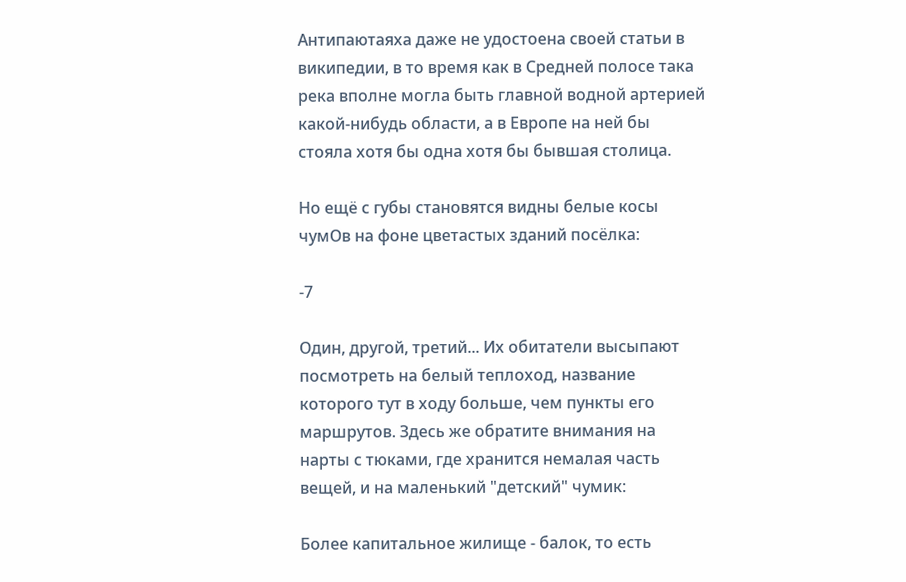Антипаютаяха даже не удостоена своей статьи в википедии, в то время как в Средней полосе така река вполне могла быть главной водной артерией какой-нибудь области, а в Европе на ней бы стояла хотя бы одна хотя бы бывшая столица.

Но ещё с губы становятся видны белые косы чумОв на фоне цветастых зданий посёлка:

-7

Один, другой, третий... Их обитатели высыпают посмотреть на белый теплоход, название которого тут в ходу больше, чем пункты его маршрутов. Здесь же обратите внимания на нарты с тюками, где хранится немалая часть вещей, и на маленький "детский" чумик:

Более капитальное жилище - балок, то есть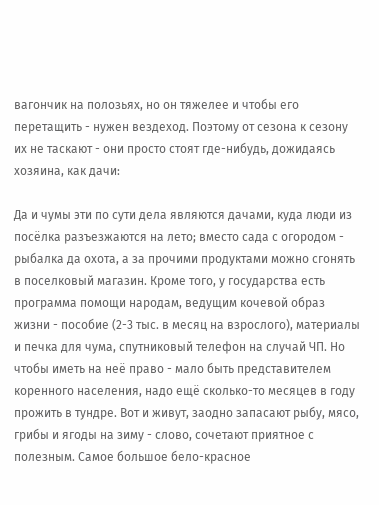вагончик на полозьях, но он тяжелее и чтобы его перетащить - нужен вездеход. Поэтому от сезона к сезону их не таскают - они просто стоят где-нибудь, дожидаясь хозяина, как дачи:

Да и чумы эти по сути дела являются дачами, куда люди из посёлка разъезжаются на лето; вместо сада с огородом - рыбалка да охота, а за прочими продуктами можно сгонять в поселковый магазин. Кроме того, у государства есть программа помощи народам, ведущим кочевой образ жизни - пособие (2-3 тыс. в месяц на взрослого), материалы и печка для чума, спутниковый телефон на случай ЧП. Но чтобы иметь на неё право - мало быть представителем коренного населения, надо ещё сколько-то месяцев в году прожить в тундре. Вот и живут, заодно запасают рыбу, мясо, грибы и ягоды на зиму - слово, сочетают приятное с полезным. Самое большое бело-красное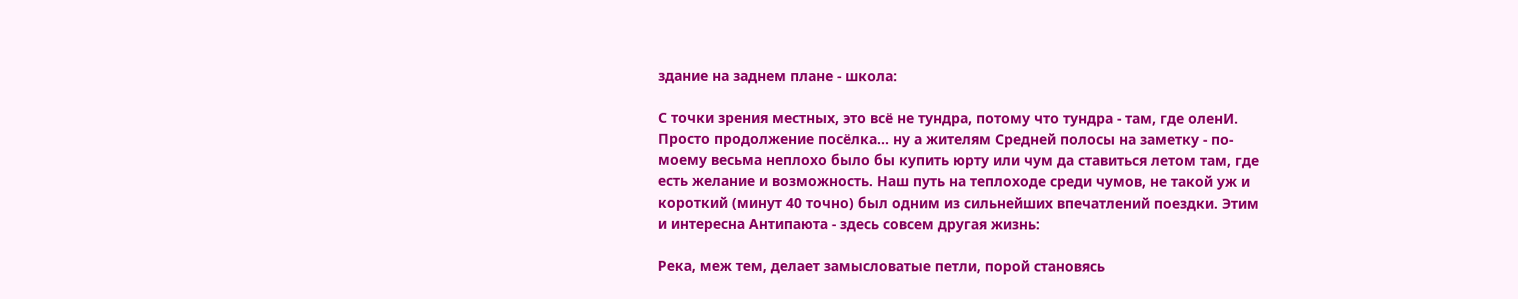здание на заднем плане - школа:

С точки зрения местных, это всё не тундра, потому что тундра - там, где оленИ. Просто продолжение посёлка... ну а жителям Средней полосы на заметку - по-моему весьма неплохо было бы купить юрту или чум да ставиться летом там, где есть желание и возможность. Наш путь на теплоходе среди чумов, не такой уж и короткий (минут 40 точно) был одним из сильнейших впечатлений поездки. Этим и интересна Антипаюта - здесь совсем другая жизнь:

Река, меж тем, делает замысловатые петли, порой становясь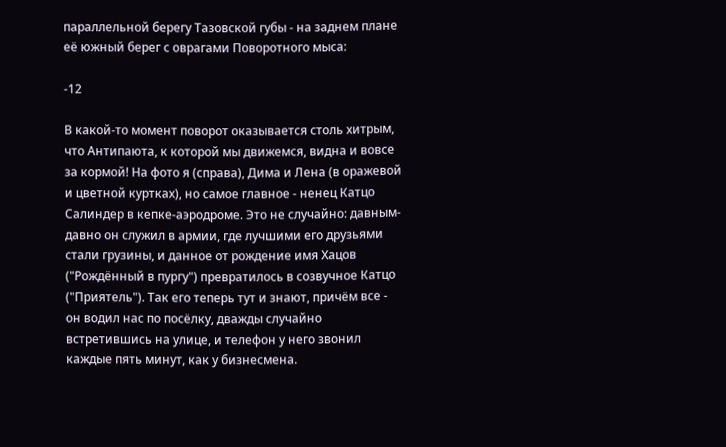параллельной берегу Тазовской губы - на заднем плане её южный берег с оврагами Поворотного мыса:

-12

В какой-то момент поворот оказывается столь хитрым, что Антипаюта, к которой мы движемся, видна и вовсе за кормой! На фото я (справа), Дима и Лена (в оражевой и цветной куртках), но самое главное - ненец Катцо Салиндер в кепке-аэродроме. Это не случайно: давным-давно он служил в армии, где лучшими его друзьями стали грузины, и данное от рождение имя Хацов ("Рождённый в пургу") превратилось в созвучное Катцо ("Приятель"). Так его теперь тут и знают, причём все - он водил нас по посёлку, дважды случайно встретившись на улице, и телефон у него звонил каждые пять минут, как у бизнесмена.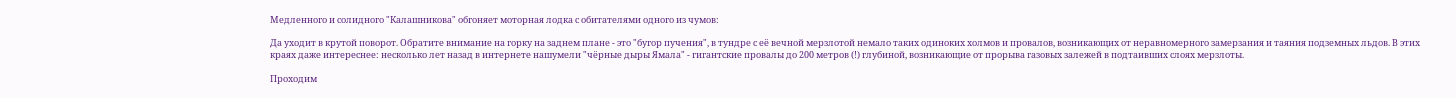Медленного и солидного "Калашникова" обгоняет моторная лодка с обитателями одного из чумов:

Да уходит в крутой поворот. Обратите внимание на горку на заднем плане - это "бугор пучения", в тундре с её вечной мерзлотой немало таких одиноких холмов и провалов, возникающих от неравномерного замерзания и таяния подземных льдов. В этих краях даже интереснее: несколько лет назад в интернете нашумели "чёрные дыры Ямала" - гигантские провалы до 200 метров (!) глубиной, возникающие от прорыва газовых залежей в подтаивших слоях мерзлоты.

Проходим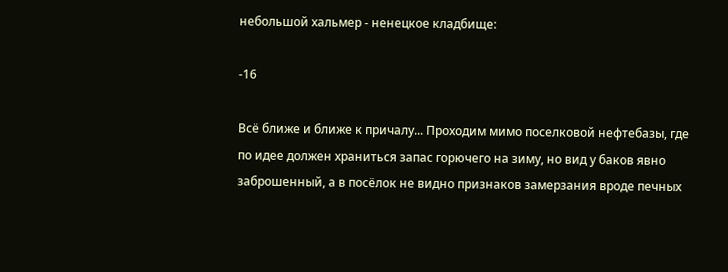небольшой хальмер - ненецкое кладбище:

-16

Всё ближе и ближе к причалу... Проходим мимо поселковой нефтебазы, где по идее должен храниться запас горючего на зиму, но вид у баков явно заброшенный, а в посёлок не видно признаков замерзания вроде печных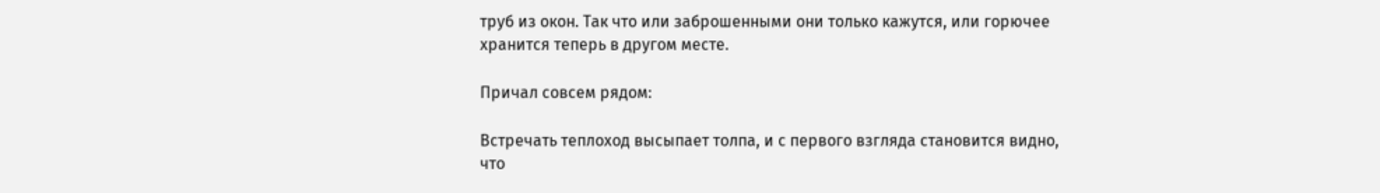труб из окон. Так что или заброшенными они только кажутся, или горючее хранится теперь в другом месте.

Причал совсем рядом:

Встречать теплоход высыпает толпа, и с первого взгляда становится видно, что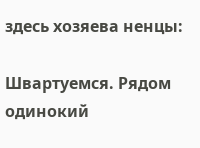здесь хозяева ненцы:

Швартуемся. Рядом одинокий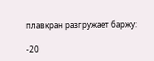плавкран разгружает баржу:

-20